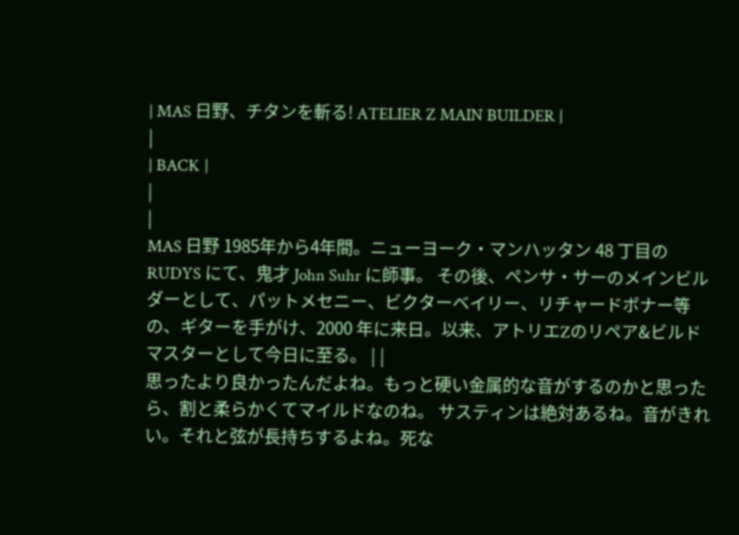| MAS 日野、チタンを斬る! ATELIER Z MAIN BUILDER |
|
| BACK |
|
|
MAS 日野 1985年から4年間。ニューヨーク・マンハッタン 48 丁目の RUDYS にて、鬼才 John Suhr に師事。 その後、ペンサ・サーのメインビルダーとして、パットメセニー、ビクターベイリー、リチャードボナー等の、ギターを手がけ、2000 年に来日。以来、アトリエZのリペア&ビルドマスターとして今日に至る。 | |
思ったより良かったんだよね。もっと硬い金属的な音がするのかと思ったら、割と柔らかくてマイルドなのね。 サスティンは絶対あるね。音がきれい。それと弦が長持ちするよね。死な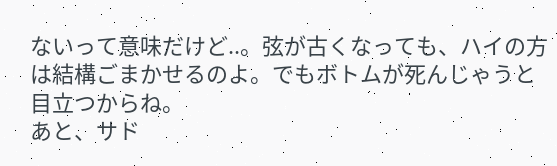ないって意味だけど..。弦が古くなっても、ハイの方は結構ごまかせるのよ。でもボトムが死んじゃうと目立つからね。
あと、サド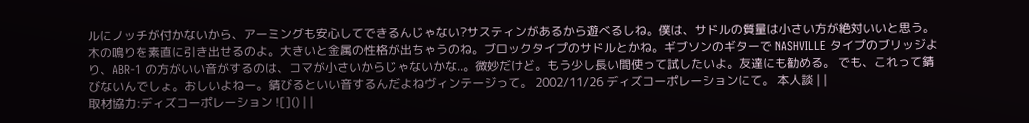ルにノッチが付かないから、アーミングも安心してできるんじゃない?サスティンがあるから遊べるしね。僕は、サドルの質量は小さい方が絶対いいと思う。木の鳴りを素直に引き出せるのよ。大きいと金属の性格が出ちゃうのね。ブロックタイプのサドルとかね。ギブソンのギターで NASHVILLE タイプのブリッジより、ABR-1 の方がいい音がするのは、コマが小さいからじゃないかな..。微妙だけど。もう少し長い間使って試したいよ。友達にも勧める。 でも、これって錆びないんでしょ。おしいよねー。錆びるといい音するんだよねヴィンテージって。 2002/11/26 ディズコーポレーションにて。 本人談 | |
取材協力:ディズコーポレーション ![]() | |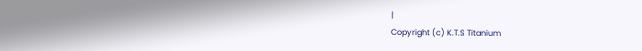|
Copyright (c) K.T.S Titanium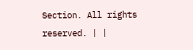Section. All rights reserved. | |